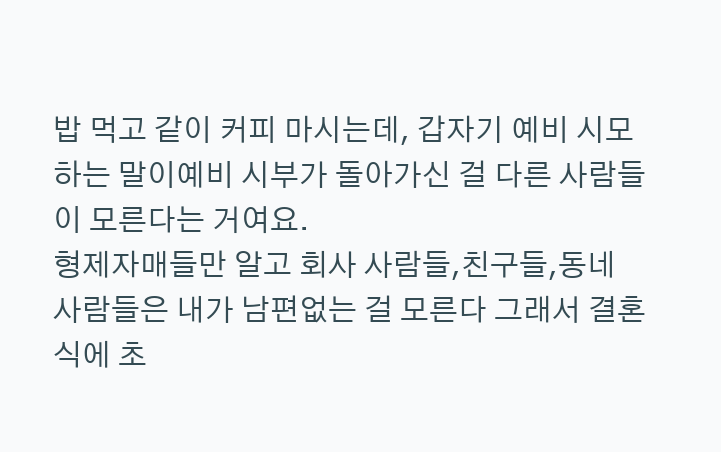밥 먹고 같이 커피 마시는데, 갑자기 예비 시모 하는 말이예비 시부가 돌아가신 걸 다른 사람들이 모른다는 거여요.
형제자매들만 알고 회사 사람들,친구들,동네 사람들은 내가 남편없는 걸 모른다 그래서 결혼식에 초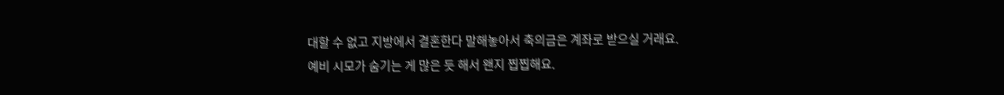대할 수 없고 지방에서 결혼한다 말해놓아서 축의금은 계좌로 받으실 거래요.
예비 시모가 숨기는 게 많은 듯 해서 왠지 찝찝해요.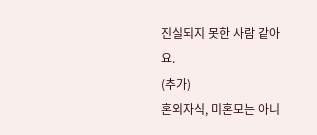진실되지 못한 사람 같아요.
(추가)
혼외자식, 미혼모는 아니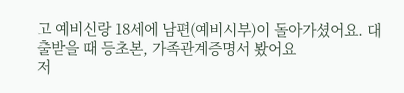고 예비신랑 18세에 남편(예비시부)이 돌아가셨어요. 대출받을 때 등초본, 가족관계증명서 봤어요
저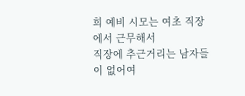희 예비 시모는 여초 직장에서 근무해서
직장에 추근거리는 남자들이 없어여